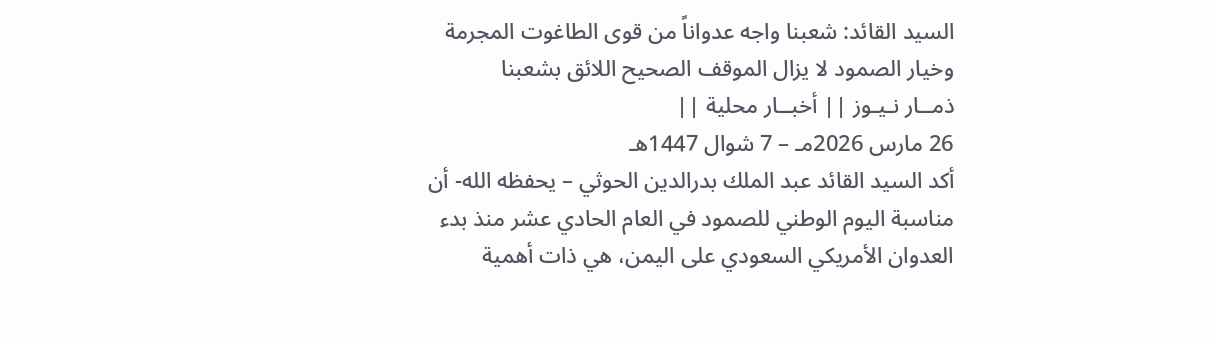السيد القائد: شعبنا واجه عدواناً من قوى الطاغوت المجرمة وخيار الصمود لا يزال الموقف الصحيح اللائق بشعبنا
ذمــار نـيـوز || أخبــار محلية ||
26 مارس 2026مـ – 7 شوال 1447هـ
أكد السيد القائد عبد الملك بدرالدين الحوثي – يحفظه الله- أن مناسبة اليوم الوطني للصمود في العام الحادي عشر منذ بدء العدوان الأمريكي السعودي على اليمن، هي ذات أهمية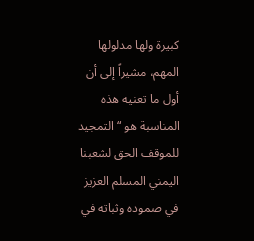كبيرة ولها مدلولها المهم، مشيراً إلى أن أول ما تعنيه هذه المناسبة هو “التمجيد للموقف الحق لشعبنا اليمني المسلم العزيز في صموده وثباته في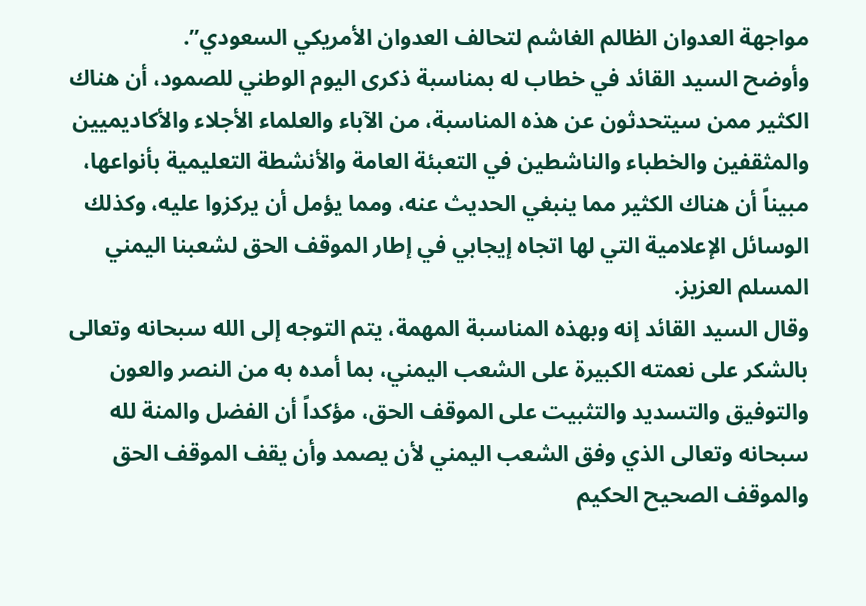مواجهة العدوان الظالم الغاشم لتحالف العدوان الأمريكي السعودي”.
وأوضح السيد القائد في خطاب له بمناسبة ذكرى اليوم الوطني للصمود، أن هناك الكثير ممن سيتحدثون عن هذه المناسبة، من الآباء والعلماء الأجلاء والأكاديميين والمثقفين والخطباء والناشطين في التعبئة العامة والأنشطة التعليمية بأنواعها، مبيناً أن هناك الكثير مما ينبغي الحديث عنه، ومما يؤمل أن يركزوا عليه، وكذلك الوسائل الإعلامية التي لها اتجاه إيجابي في إطار الموقف الحق لشعبنا اليمني المسلم العزيز.
وقال السيد القائد إنه وبهذه المناسبة المهمة، يتم التوجه إلى الله سبحانه وتعالى بالشكر على نعمته الكبيرة على الشعب اليمني، بما أمده به من النصر والعون والتوفيق والتسديد والتثبيت على الموقف الحق، مؤكداً أن الفضل والمنة لله سبحانه وتعالى الذي وفق الشعب اليمني لأن يصمد وأن يقف الموقف الحق والموقف الصحيح الحكيم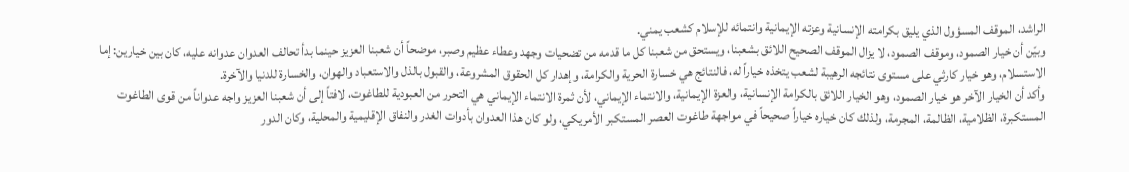الراشد، الموقف المسؤول الذي يليق بكرامته الإنسانية وعزته الإيمانية وانتمائه للإسلام كشعب يمني.
وبيّن أن خيار الصمود، وموقف الصمود، لا يزال الموقف الصحيح اللائق بشعبنا، ويستحق من شعبنا كل ما قدمه من تضحيات وجهد وعطاء عظيم وصبر، موضحاً أن شعبنا العزيز حينما بدأ تحالف العدوان عدوانه عليه، كان بين خيارين: إما الاستسلام، وهو خيار كارثي على مستوى نتائجه الرهيبة لشعب يتخذه خياراً له، فالنتائج هي خسارة الحرية والكرامة، وإهدار كل الحقوق المشروعة، والقبول بالذل والاستعباد والهوان، والخسارة للدنيا والآخرة.
وأكد أن الخيار الآخر هو خيار الصمود، وهو الخيار اللائق بالكرامة الإنسانية، والعزة الإيمانية، والانتماء الإيماني، لأن ثمرة الانتماء الإيماني هي التحرر من العبودية للطاغوت، لافتاً إلى أن شعبنا العزيز واجه عدواناً من قوى الطاغوت المستكبرة، الظلامية، الظالمة، المجرمة، ولذلك كان خياره خياراً صحيحاً في مواجهة طاغوت العصر المستكبر الأمريكي، ولو كان هذا العدوان بأدوات الغدر والنفاق الإقليمية والمحلية، وكان الدور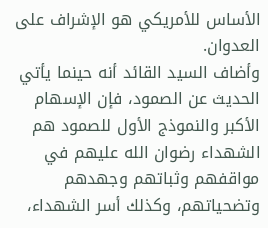الأساس للأمريكي هو الإشراف على العدوان.
وأضاف السيد القائد أنه حينما يأتي الحديث عن الصمود، فإن الإسهام الأكبر والنموذج الأول للصمود هم الشهداء رضوان الله عليهم في مواقفهم وثباتهم وجهدهم وتضحياتهم، وكذلك أسر الشهداء،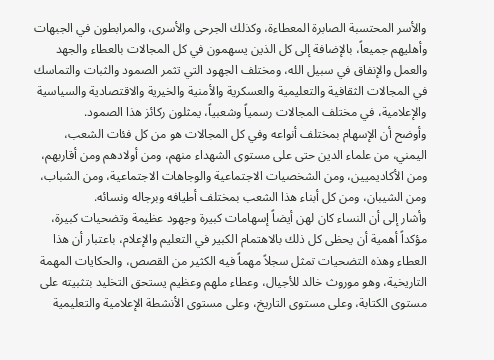والأسر المحتسبة الصابرة المعطاءة، وكذلك الجرحى والأسرى، والمرابطون في الجبهات وأهليهم جميعاً، بالإضافة إلى كل الذين يسهمون في كل المجالات بالعطاء والجهد والعمل والإنفاق في سبيل الله، ومختلف الجهود التي تثمر الصمود والثبات والتماسك في المجالات الثقافية والتعليمية والعسكرية والأمنية والخيرية والاقتصادية والسياسية والإعلامية، في مختلف المجالات رسمياً وشعبياً، يمثلون ركائز هذا الصمود.
وأوضح أن الإسهام بمختلف أنواعه وفي كل المجالات هو من كل فئات الشعب، اليمني، من علماء الدين حتى على مستوى الشهداء منهم، ومن أولادهم ومن أقاربهم، ومن الأكاديميين، ومن الشخصيات الاجتماعية والوجاهات الاجتماعية، ومن الشباب، ومن الشيبان، ومن كل أبناء هذا الشعب بمختلف أطيافه وبرجاله ونسائه.
وأشار إلى أن النساء كان لهن أيضاً إسهامات كبيرة وجهود عظيمة وتضحيات كبيرة، مؤكداً أهمية أن يحظى كل ذلك بالاهتمام الكبير في التعليم والإعلام، باعتبار أن هذا العطاء وهذه التضحيات تمثل سجلاً مهماً فيه الكثير من القصص، والحكايات المهمة التاريخية، وهو موروث خالد للأجيال، وعطاء ملهم وعظيم يستحق التخليد بتثبيته على مستوى الكتابة، وعلى مستوى التاريخ، وعلى مستوى الأنشطة الإعلامية والتعليمية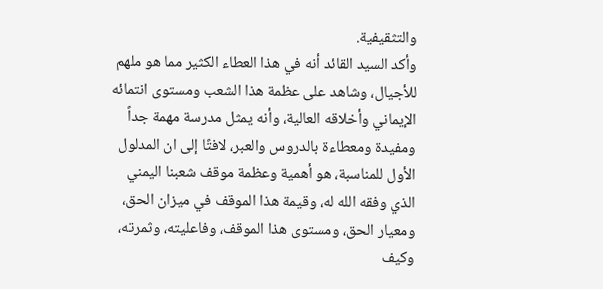والتثقيفية.
وأكد السيد القائد أنه في هذا العطاء الكثير مما هو ملهم للأجيال، وشاهد على عظمة هذا الشعب ومستوى انتمائه الإيماني وأخلاقه العالية، وأنه يمثل مدرسة مهمة جداً ومفيدة ومعطاءة بالدروس والعبر، لافتًا إلى ان المدلول الأول للمناسبة، هو أهمية وعظمة موقف شعبنا اليمني الذي وفقه الله له، وقيمة هذا الموقف في ميزان الحق، ومعيار الحق، ومستوى هذا الموقف، وفاعليته، وثمرته، وكيف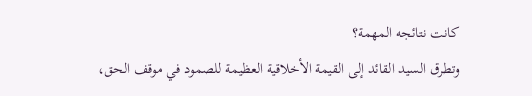كانت نتائجه المهمة؟
وتطرق السيد القائد إلى القيمة الأخلاقية العظيمة للصمود في موقف الحق،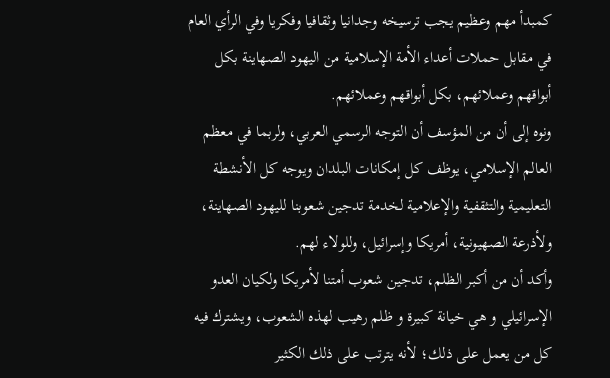كمبدأ مهم وعظيم يجب ترسيخه وجدانيا وثقافيا وفكريا وفي الرأي العام في مقابل حملات أعداء الأمة الإسلامية من اليهود الصهاينة بكل أبواقهم وعملائهم، بكل أبواقهم وعملائهم.
ونوه إلى أن من المؤسف أن التوجه الرسمي العربي، ولربما في معظم العالم الإسلامي، يوظف كل إمكانات البلدان ويوجه كل الأنشطة التعليمية والتثقفية والإعلامية لخدمة تدجين شعوبنا لليهود الصهاينة، ولأذرعة الصهيونية، أمريكا وإسرائيل، وللولاء لهم.
وأكد أن من أكبر الظلم، تدجين شعوب أمتنا لأمريكا ولكيان العدو الإسرائيلي و هي خيانة كبيرة و ظلم رهيب لهذه الشعوب، ويشترك فيه كل من يعمل على ذلك؛ لأنه يترتب على ذلك الكثير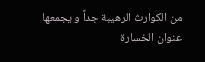من الكوارث الرهيبة جداً و يجمعها عنوان الخسارة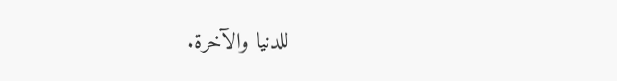للدنيا والآخرة.